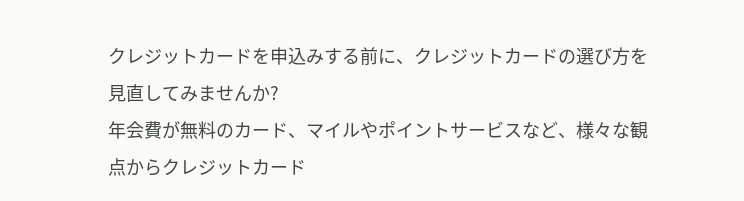クレジットカードを申込みする前に、クレジットカードの選び方を見直してみませんか?
年会費が無料のカード、マイルやポイントサービスなど、様々な観点からクレジットカード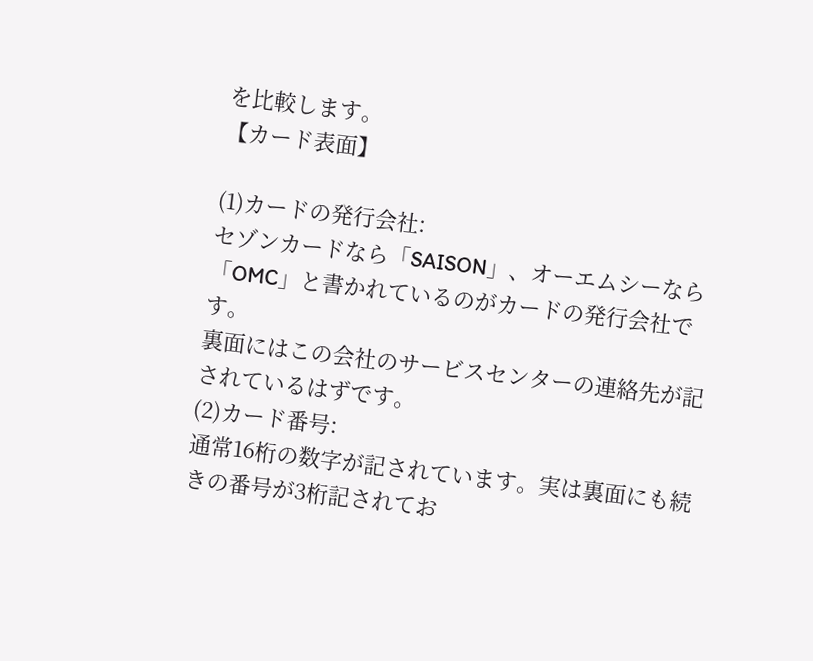を比較します。
【カード表面】

(1)カードの発行会社:
セゾンカードなら「SAISON」、オーエムシーなら「OMC」と書かれているのがカードの発行会社です。
裏面にはこの会社のサービスセンターの連絡先が記されているはずです。
(2)カード番号:
通常16桁の数字が記されています。実は裏面にも続きの番号が3桁記されてお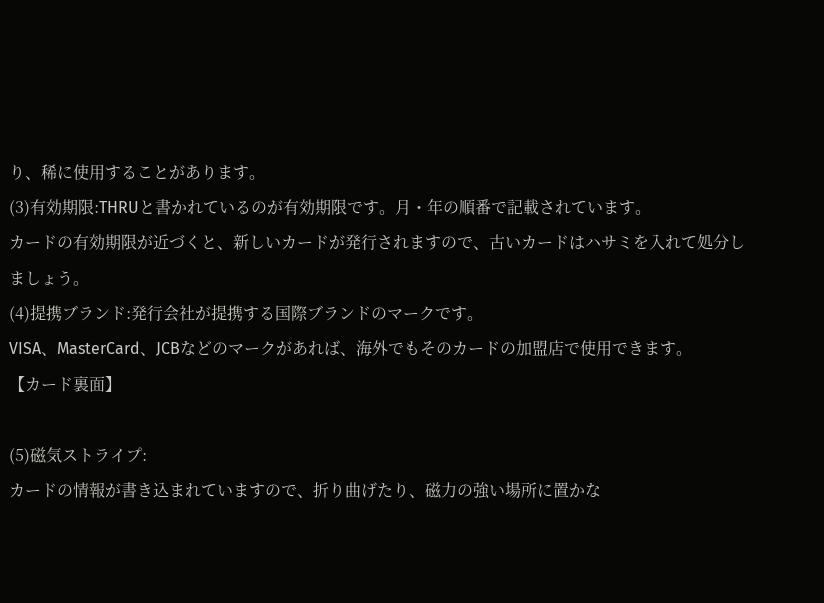り、稀に使用することがあります。
(3)有効期限:THRUと書かれているのが有効期限です。月・年の順番で記載されています。
カードの有効期限が近づくと、新しいカードが発行されますので、古いカードはハサミを入れて処分しましょう。
(4)提携ブランド:発行会社が提携する国際ブランドのマークです。
VISA、MasterCard、JCBなどのマークがあれば、海外でもそのカードの加盟店で使用できます。
【カード裏面】

(5)磁気ストライプ:
カードの情報が書き込まれていますので、折り曲げたり、磁力の強い場所に置かな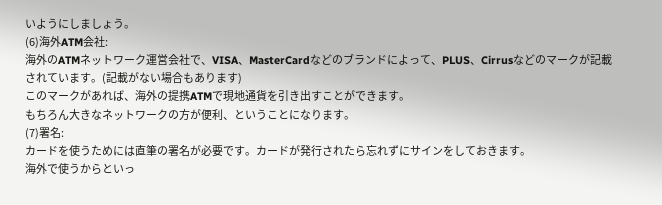いようにしましょう。
(6)海外ATM会社:
海外のATMネットワーク運営会社で、VISA、MasterCardなどのブランドによって、PLUS、Cirrusなどのマークが記載されています。(記載がない場合もあります)
このマークがあれば、海外の提携ATMで現地通貨を引き出すことができます。
もちろん大きなネットワークの方が便利、ということになります。
(7)署名:
カードを使うためには直筆の署名が必要です。カードが発行されたら忘れずにサインをしておきます。
海外で使うからといっ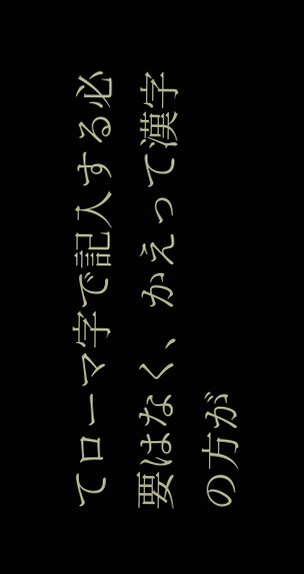てローマ字で記入する必要はなく、かえって漢字の方が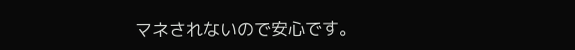マネされないので安心です。